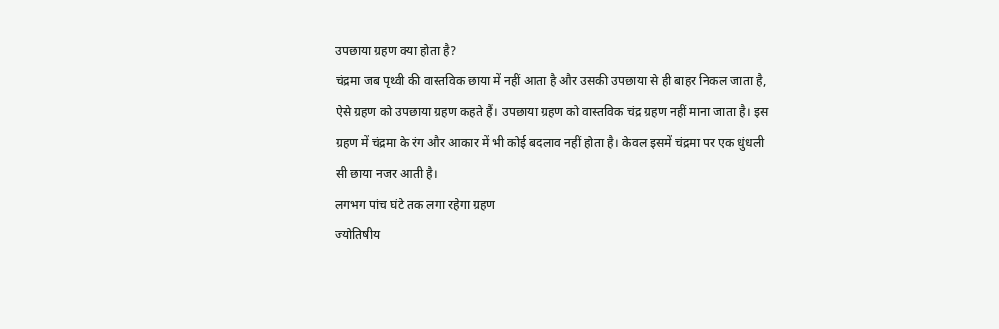उपछाया ग्रहण क्या होता है?
चंद्रमा जब पृथ्वी की वास्तविक छाया में नहीं आता है और उसकी उपछाया से ही बाहर निकल जाता है, ऐसे ग्रहण को उपछाया ग्रहण कहते हैं। उपछाया ग्रहण को वास्तविक चंद्र ग्रहण नहीं माना जाता है। इस ग्रहण में चंद्रमा के रंग और आकार में भी कोई बदलाव नहीं होता है। केवल इसमें चंद्रमा पर एक धुंधली सी छाया नजर आती है।
लगभग पांच घंटे तक लगा रहेगा ग्रहण
ज्योतिषीय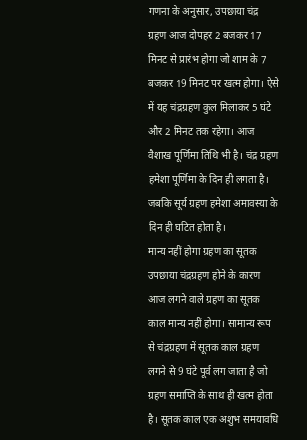गणना के अनुसार, उपछाया चंद्र ग्रहण आज दोपहर 2 बजकर 17 मिनट से प्रारंभ होगा जो शाम के 7 बजकर 19 मिनट पर खत्म होगा। ऐसे में यह चंद्रग्रहण कुल मिलाकर 5 घंटे और 2 मिनट तक रहेगा। आज वैशाख पूर्णिमा तिथि भी है। चंद्र ग्रहण हमेशा पूर्णिमा के दिन ही लगता है। जबकि सूर्य ग्रहण हमेशा अमावस्या के दिन ही घटित होता है।
मान्य नहीं होगा ग्रहण का सूतक
उपछाया चंद्रग्रहण होने के कारण आज लगने वाले ग्रहण का सूतक काल मान्य नहीं होगा। सामान्य रूप से चंद्रग्रहण में सूतक काल ग्रहण लगने से 9 घंटे पूर्व लग जाता है जो ग्रहण समाप्ति के साथ ही खत्म होता है। सूतक काल एक अशुभ समयावधि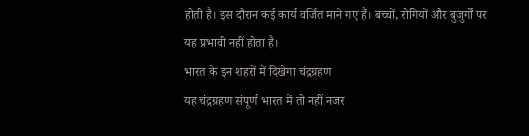होती है। इस दौरान कई कार्य वर्जित माने गए हैं। बच्चों, रोगियों और बुजुर्गों पर यह प्रभावी नहीं होता है।
भारत के इन शहरों में दिखेगा चंद्रग्रहण
यह चंद्रग्रहण संपूर्ण भारत में तो नहीं नजर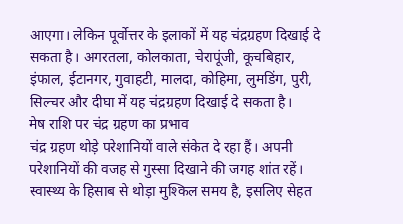आएगा। लेकिन पूर्वोत्तर के इलाकों में यह चंद्रग्रहण दिखाई दे सकता है। अगरतला, कोलकाता, चेरापूंजी, कूचबिहार, इंफाल, ईटानगर, गुवाहटी, मालदा, कोहिमा, लुमडिंग, पुरी, सिल्चर और दीघा में यह चंद्रग्रहण दिखाई दे सकता है।
मेष राशि पर चंद्र ग्रहण का प्रभाव
चंद्र ग्रहण थोड़े परेशानियों वाले संकेत दे रहा हैं। अपनी परेशानियों की वजह से गुस्सा दिखाने की जगह शांत रहें। स्वास्थ्य के हिसाब से थोड़ा मुश्किल समय है, इसलिए सेहत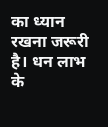का ध्यान रखना जरूरी है। धन लाभ के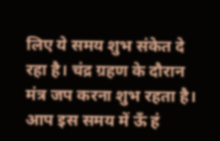लिए ये समय शुभ संकेत दे रहा है। चंद्र ग्रहण के दौरान मंत्र जप करना शुभ रहता है। आप इस समय में ऊॅं हं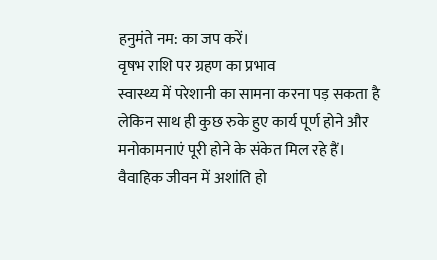हनुमंते नम: का जप करें।
वृषभ राशि पर ग्रहण का प्रभाव
स्वास्थ्य में परेशानी का सामना करना पड़ सकता है लेकिन साथ ही कुछ रुके हुए कार्य पूर्ण होने और मनोकामनाएं पूरी होने के संकेत मिल रहे हैं। वैवाहिक जीवन में अशांति हो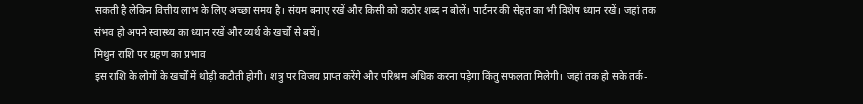सकती है लेकिन वित्तीय लाभ के लिए अच्छा समय है। संयम बनाए रखें और किसी को कठोर शब्द न बोलें। पार्टनर की सेहत का भी विशेष ध्यान रखें। जहां तक संभव हो अपने स्वास्थ्य का ध्यान रखें और व्यर्थ के खर्चों से बचें।
मिथुन राशि पर ग्रहण का प्रभाव
इस राशि के लोगों के खर्चों में थोड़ी कटौती होगी। शत्रु पर विजय प्राप्त करेंगे और परिश्रम अधिक करना पड़ेगा किंतु सफलता मिलेगी। जहां तक हो सके तर्क-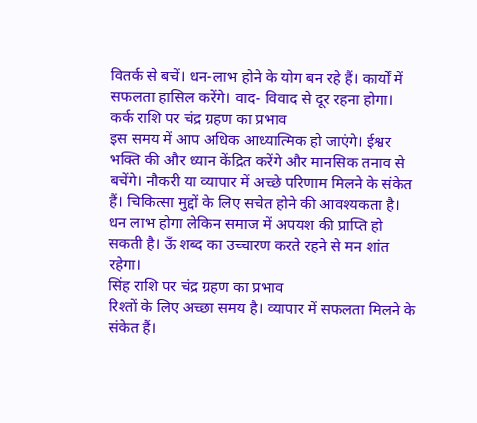वितर्क से बचें। धन-लाभ होने के योग बन रहे हैं। कार्यों में सफलता हासिल करेंगे। वाद- विवाद से दूर रहना होगा।
कर्क राशि पर चंद्र ग्रहण का प्रभाव
इस समय में आप अधिक आध्यात्मिक हो जाएंगे। ईश्वर भक्ति की और ध्यान केंद्रित करेंगे और मानसिक तनाव से बचेंगे। नौकरी या व्यापार में अच्छे परिणाम मिलने के संकेत हैं। चिकित्सा मुद्दों के लिए सचेत होने की आवश्यकता है। धन लाभ होगा लेकिन समाज में अपयश की प्राप्ति हो सकती है। ऊॅं शब्द का उच्चारण करते रहने से मन शांत रहेगा।
सिंह राशि पर चंद्र ग्रहण का प्रभाव
रिश्तों के लिए अच्छा समय है। व्यापार में सफलता मिलने के संकेत हैं।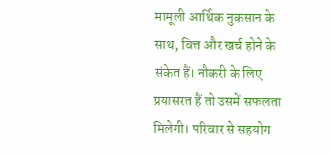मामूली आर्थिक नुकसान के साथ, वित्त और खर्च होने के संकेत हैं। नौकरी के लिए प्रयासरत हैं तो उसमें सफलता मिलेगी। परिवार से सहयोग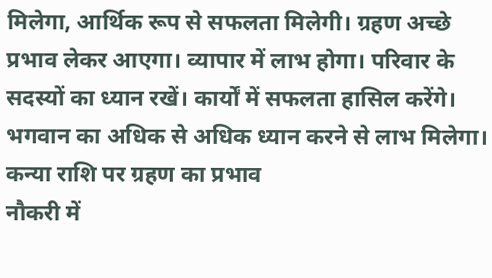मिलेगा, आर्थिक रूप से सफलता मिलेगी। ग्रहण अच्छे प्रभाव लेकर आएगा। व्यापार में लाभ होगा। परिवार के सदस्यों का ध्यान रखें। कार्यों में सफलता हासिल करेंगे। भगवान का अधिक से अधिक ध्यान करने से लाभ मिलेगा।
कन्या राशि पर ग्रहण का प्रभाव
नौकरी में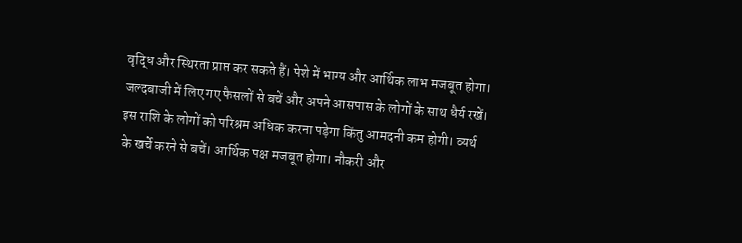वृद्धि और स्थिरता प्राप्त कर सकते हैं। पेशे में भाग्य और आर्थिक लाभ मजबूत होगा। जल्दबाजी में लिए गए फैसलों से बचें और अपने आसपास के लोगों के साथ धैर्य रखें। इस राशि के लोगों को परिश्रम अधिक करना पड़ेगा किंतु आमदनी कम होगी। व्यर्थ के खर्चे करने से बचें। आर्थिक पक्ष मजबूत होगा। नौकरी और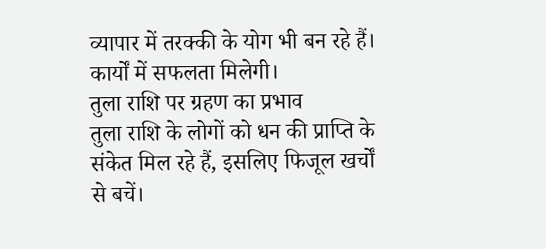व्यापार में तरक्की के योग भी बन रहे हैं। कार्यों में सफलता मिलेगी।
तुला राशि पर ग्रहण का प्रभाव
तुला राशि के लोगों को धन की प्राप्ति के संकेत मिल रहे हैं, इसलिए फिजूल खर्चों से बचें।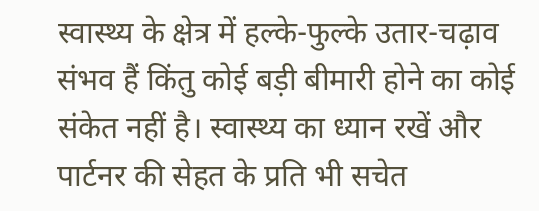स्वास्थ्य के क्षेत्र में हल्के-फुल्के उतार-चढ़ाव संभव हैं किंतु कोई बड़ी बीमारी होने का कोई संकेत नहीं है। स्वास्थ्य का ध्यान रखें और पार्टनर की सेहत के प्रति भी सचेत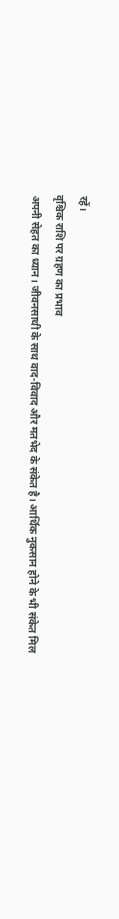रहें।
वृश्चिक राशि पर ग्रहण का प्रभाव
अपनी सेहत का ध्यान। जीवनसाथी के साथ वाद-विवाद और मतभेद के संकेत है। आर्थिक नुकसान होने के भी संकेत मिल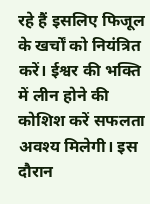रहे हैं इसलिए फिजूल के खर्चों को नियंत्रित करें। ईश्वर की भक्ति में लीन होने की कोशिश करें सफलता अवश्य मिलेगी। इस दौरान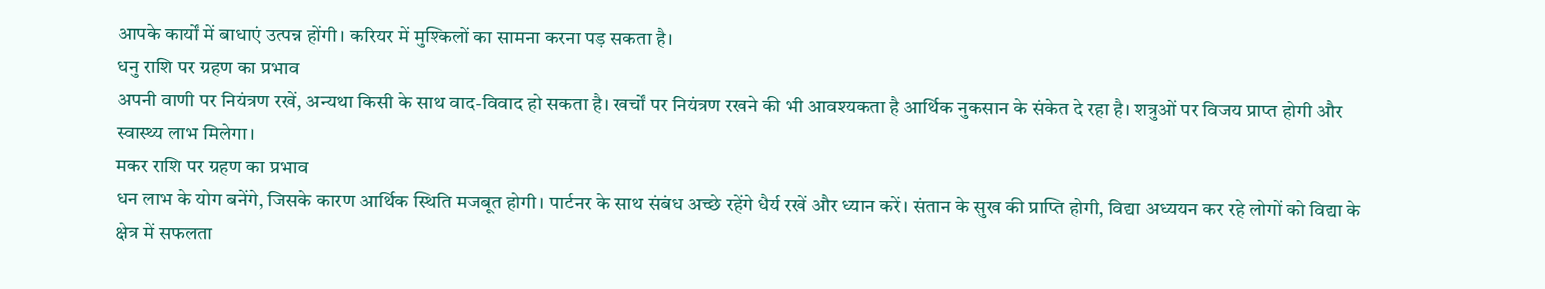आपके कार्यों में बाधाएं उत्पन्न होंगी। करियर में मुश्किलों का सामना करना पड़ सकता है।
धनु राशि पर ग्रहण का प्रभाव
अपनी वाणी पर नियंत्रण रखें, अन्यथा किसी के साथ वाद-विवाद हो सकता है। खर्चों पर नियंत्रण रखने की भी आवश्यकता है आर्थिक नुकसान के संकेत दे रहा है। शत्रुओं पर विजय प्राप्त होगी और स्वास्थ्य लाभ मिलेगा।
मकर राशि पर ग्रहण का प्रभाव
धन लाभ के योग बनेंगे, जिसके कारण आर्थिक स्थिति मजबूत होगी। पार्टनर के साथ संबंध अच्छे रहेंगे धैर्य रखें और ध्यान करें। संतान के सुख की प्राप्ति होगी, विद्या अध्ययन कर रहे लोगों को विद्या के क्षेत्र में सफलता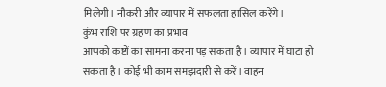मिलेगी। नौकरी और व्यापार में सफलता हासिल करेंगे।
कुंभ राशि पर ग्रहण का प्रभाव
आपको कष्टों का सामना करना पड़ सकता है। व्यापार में घाटा हो सकता है। कोई भी काम समझदारी से करें। वाहन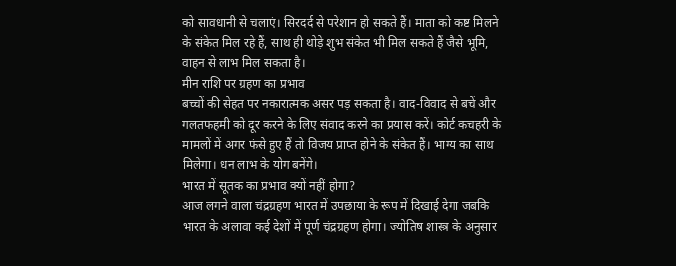को सावधानी से चलाएं। सिरदर्द से परेशान हो सकते हैं। माता को कष्ट मिलने के संकेत मिल रहे हैं, साथ ही थोड़े शुभ संकेत भी मिल सकते हैं जैसे भूमि, वाहन से लाभ मिल सकता है।
मीन राशि पर ग्रहण का प्रभाव
बच्चों की सेहत पर नकारात्मक असर पड़ सकता है। वाद-विवाद से बचें और गलतफहमी को दूर करने के लिए संवाद करने का प्रयास करें। कोर्ट कचहरी के मामलों में अगर फंसे हुए हैं तो विजय प्राप्त होने के संकेत हैं। भाग्य का साथ मिलेगा। धन लाभ के योग बनेंगे।
भारत में सूतक का प्रभाव क्यों नहीं होगा?
आज लगने वाला चंद्रग्रहण भारत में उपछाया के रूप में दिखाई देगा जबकि भारत के अलावा कई देशों में पूर्ण चंद्रग्रहण होगा। ज्योतिष शास्त्र के अनुसार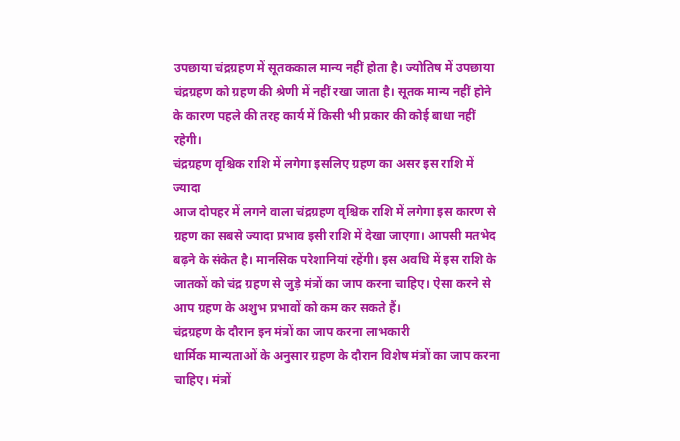उपछाया चंद्रग्रहण में सूतककाल मान्य नहीं होता है। ज्योतिष में उपछाया चंद्रग्रहण को ग्रहण की श्रेणी में नहीं रखा जाता है। सूतक मान्य नहीं होने के कारण पहले की तरह कार्य में किसी भी प्रकार की कोई बाधा नहीं रहेगी।
चंद्रग्रहण वृश्चिक राशि में लगेगा इसलिए ग्रहण का असर इस राशि में ज्यादा
आज दोपहर में लगने वाला चंद्रग्रहण वृश्चिक राशि में लगेगा इस कारण से ग्रहण का सबसे ज्यादा प्रभाव इसी राशि में देखा जाएगा। आपसी मतभेद बढ़ने के संकेत है। मानसिक परेशानियां रहेंगी। इस अवधि में इस राशि के जातकों को चंद्र ग्रहण से जुड़े मंत्रों का जाप करना चाहिए। ऐसा करने से आप ग्रहण के अशुभ प्रभावों को कम कर सकते हैं।
चंद्रग्रहण के दौरान इन मंत्रों का जाप करना लाभकारी
धार्मिक मान्यताओं के अनुसार ग्रहण के दौरान विशेष मंत्रों का जाप करना चाहिए। मंत्रों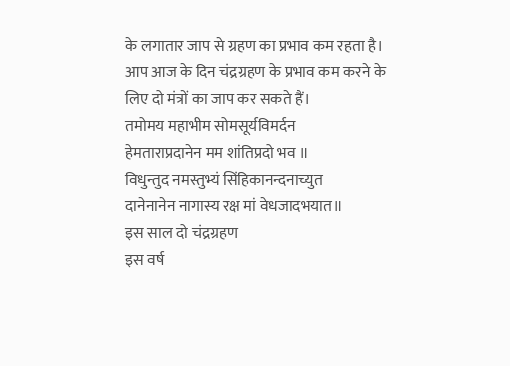के लगातार जाप से ग्रहण का प्रभाव कम रहता है। आप आज के दिन चंद्रग्रहण के प्रभाव कम करने के लिए दो मंत्रों का जाप कर सकते हैं।
तमोमय महाभीम सोमसूर्यविमर्दन
हेमताराप्रदानेन मम शांतिप्रदो भव ॥
विधुन्तुद नमस्तुभ्यं सिंहिकानन्दनाच्युत
दानेनानेन नागास्य रक्ष मां वेधजादभयात॥
इस साल दो चंद्रग्रहण
इस वर्ष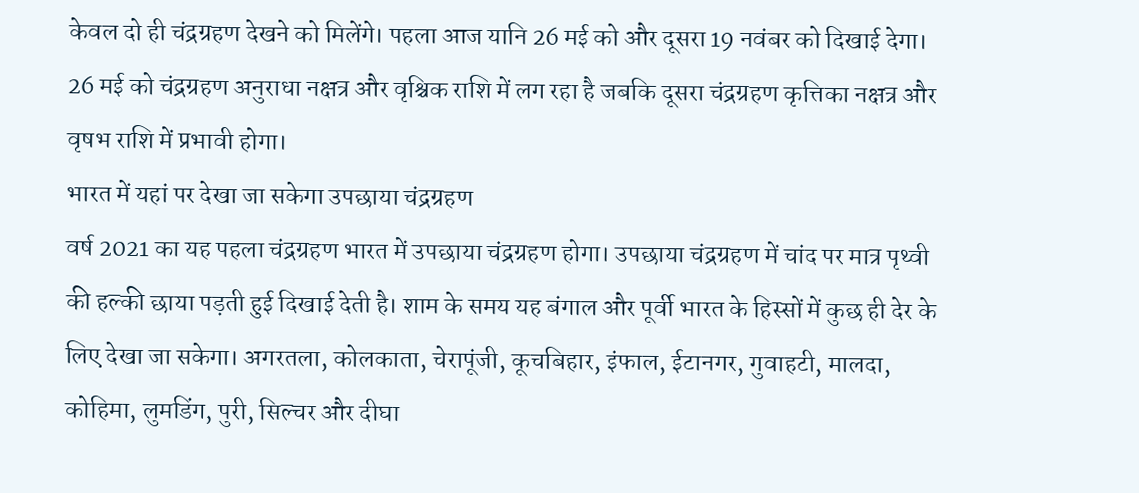केवल दो ही चंद्रग्रहण देखने को मिलेंगे। पहला आज यानि 26 मई को और दूसरा 19 नवंबर को दिखाई देगा। 26 मई को चंद्रग्रहण अनुराधा नक्षत्र और वृश्चिक राशि में लग रहा है जबकि दूसरा चंद्रग्रहण कृत्तिका नक्षत्र और वृषभ राशि में प्रभावी होगा।
भारत में यहां पर देखा जा सकेगा उपछाया चंद्रग्रहण
वर्ष 2021 का यह पहला चंद्रग्रहण भारत में उपछाया चंद्रग्रहण होगा। उपछाया चंद्रग्रहण में चांद पर मात्र पृथ्वी की हल्की छाया पड़ती हुई दिखाई देती है। शाम के समय यह बंगाल और पूर्वी भारत के हिस्सों में कुछ ही देर के लिए देखा जा सकेगा। अगरतला, कोलकाता, चेरापूंजी, कूचबिहार, इंफाल, ईटानगर, गुवाहटी, मालदा, कोहिमा, लुमडिंग, पुरी, सिल्चर और दीघा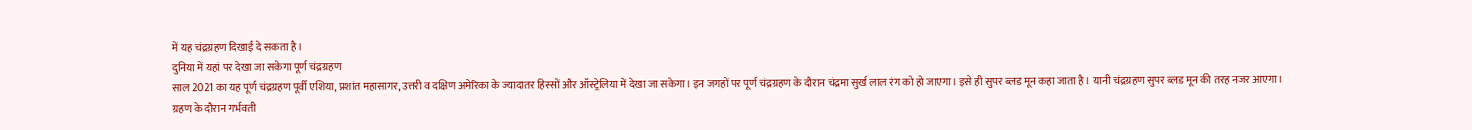में यह चंद्रग्रहण दिखाई दे सकता है।
दुनिया में यहां पर देखा जा सकेगा पूर्ण चंद्रग्रहण
साल 2021 का यह पूर्ण चंद्रग्रहण पूर्वी एशिया, प्रशांत महासागर, उत्तरी व दक्षिण अमेरिका के ज्यादातर हिस्सों और ऑस्ट्रेलिया में देखा जा सकेगा। इन जगहों पर पूर्ण चंद्रग्रहण के दौरान चंद्रमा सुर्ख लाल रंग को हो जाएगा। इसे ही सुपर ब्लड मून कहा जाता है। यानी चंद्रग्रहण सुपर ब्लड मून की तरह नजर आएगा।
ग्रहण के दौरान गर्भवती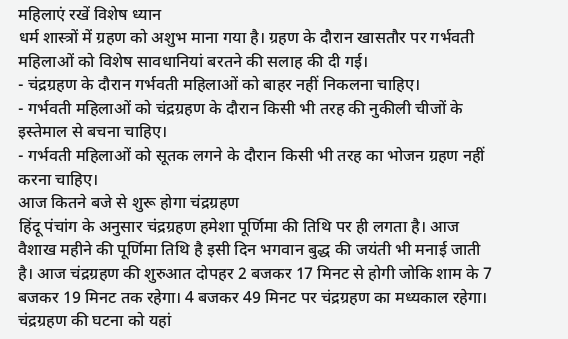महिलाएं रखें विशेष ध्यान
धर्म शास्त्रों में ग्रहण को अशुभ माना गया है। ग्रहण के दौरान खासतौर पर गर्भवती महिलाओं को विशेष सावधानियां बरतने की सलाह की दी गई।
- चंद्रग्रहण के दौरान गर्भवती महिलाओं को बाहर नहीं निकलना चाहिए।
- गर्भवती महिलाओं को चंद्रग्रहण के दौरान किसी भी तरह की नुकीली चीजों के इस्तेमाल से बचना चाहिए।
- गर्भवती महिलाओं को सूतक लगने के दौरान किसी भी तरह का भोजन ग्रहण नहीं करना चाहिए।
आज कितने बजे से शुरू होगा चंद्रग्रहण
हिंदू पंचांग के अनुसार चंद्रग्रहण हमेशा पूर्णिमा की तिथि पर ही लगता है। आज वैशाख महीने की पूर्णिमा तिथि है इसी दिन भगवान बुद्ध की जयंती भी मनाई जाती है। आज चंद्रग्रहण की शुरुआत दोपहर 2 बजकर 17 मिनट से होगी जोकि शाम के 7 बजकर 19 मिनट तक रहेगा। 4 बजकर 49 मिनट पर चंद्रग्रहण का मध्यकाल रहेगा।
चंद्रग्रहण की घटना को यहां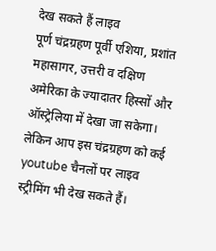देख सकते हैं लाइव
पूर्ण चंद्रग्रहण पूर्वी एशिया, प्रशांत महासागर, उत्तरी व दक्षिण अमेरिका के ज्यादातर हिस्सों और ऑस्ट्रेलिया में देखा जा सकेगा। लेकिन आप इस चंद्रग्रहण को कई youtube चैनलों पर लाइव स्ट्रीमिंग भी देख सकते हैं।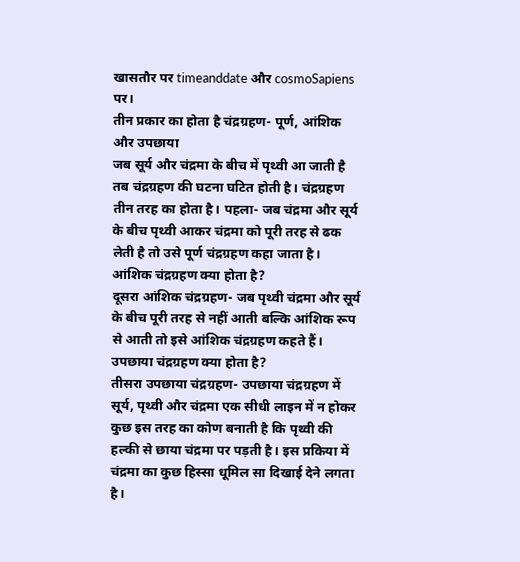खासतौर पर timeanddate और cosmoSapiens पर।
तीन प्रकार का होता है चंद्रग्रहण- पूर्ण, आंशिक और उपछाया
जब सूर्य और चंद्रमा के बीच में पृथ्वी आ जाती है तब चंद्रग्रहण की घटना घटित होती है। चंद्रग्रहण तीन तरह का होता है। पहला- जब चंद्रमा और सूर्य के बीच पृथ्वी आकर चंद्रमा को पूरी तरह से ढक लेती है तो उसे पूर्ण चंद्रग्रहण कहा जाता है।
आंशिक चंद्रग्रहण क्या होता है?
दूसरा आंशिक चंद्रग्रहण- जब पृथ्वी चंद्रमा और सूर्य के बीच पूरी तरह से नहीं आती बल्कि आंशिक रूप से आती तो इसे आंशिक चंद्रग्रहण कहते हैं।
उपछाया चंद्रग्रहण क्या होता है?
तीसरा उपछाया चंद्रग्रहण- उपछाया चंद्रग्रहण में सूर्य, पृथ्वी और चंद्रमा एक सीधी लाइन में न होकर कुछ इस तरह का कोण बनाती है कि पृथ्वी की हल्की से छाया चंद्रमा पर पड़ती है। इस प्रकिया में चंद्रमा का कुछ हिस्सा धूमिल सा दिखाई देने लगता है।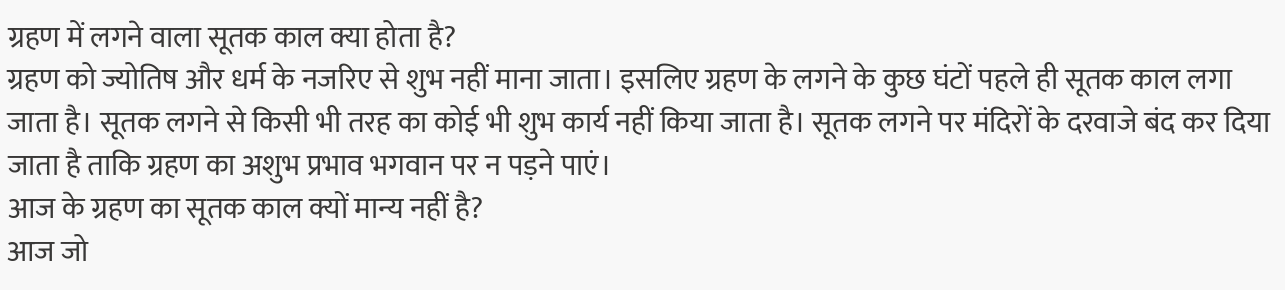ग्रहण में लगने वाला सूतक काल क्या होता है?
ग्रहण को ज्योतिष और धर्म के नजरिए से शुभ नहीं माना जाता। इसलिए ग्रहण के लगने के कुछ घंटों पहले ही सूतक काल लगा जाता है। सूतक लगने से किसी भी तरह का कोई भी शुभ कार्य नहीं किया जाता है। सूतक लगने पर मंदिरों के दरवाजे बंद कर दिया जाता है ताकि ग्रहण का अशुभ प्रभाव भगवान पर न पड़ने पाएं।
आज के ग्रहण का सूतक काल क्यों मान्य नहीं है?
आज जो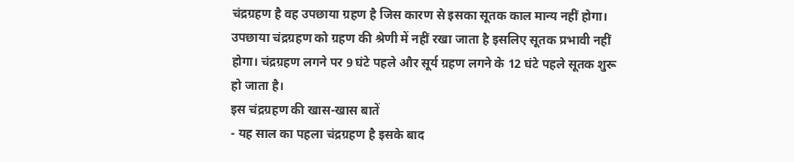चंद्रग्रहण है वह उपछाया ग्रहण है जिस कारण से इसका सूतक काल मान्य नहीं होगा। उपछाया चंद्रग्रहण को ग्रहण की श्रेणी में नहीं रखा जाता है इसलिए सूतक प्रभावी नहीं होगा। चंद्रग्रहण लगने पर 9 घंटे पहले और सूर्य ग्रहण लगने के 12 घंटे पहले सूतक शुरू हो जाता है।
इस चंद्रग्रहण की खास-खास बातें
- यह साल का पहला चंद्रग्रहण है इसके बाद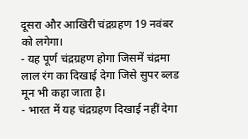दूसरा और आखिरी चंद्रग्रहण 19 नवंबर को लगेगा।
- यह पूर्ण चंद्रग्रहण होगा जिसमें चंद्रमा लाल रंग का दिखाई देगा जिसे सुपर ब्लड मून भी कहा जाता है।
- भारत में यह चंद्रग्रहण दिखाई नहीं देगा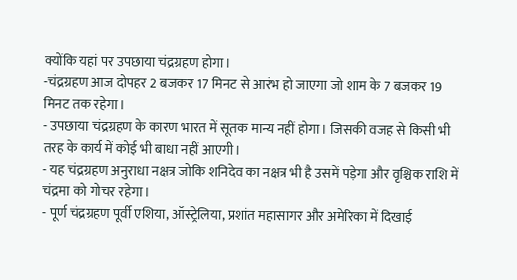क्योंकि यहां पर उपछाया चंद्रग्रहण होगा।
-चंद्रग्रहण आज दोपहर 2 बजकर 17 मिनट से आरंभ हो जाएगा जो शाम के 7 बजकर 19 मिनट तक रहेगा।
- उपछाया चंद्रग्रहण के कारण भारत में सूतक मान्य नहीं होगा। जिसकी वजह से किसी भी तरह के कार्य में कोई भी बाधा नहीं आएगी।
- यह चंद्रग्रहण अनुराधा नक्षत्र जोकि शनिदेव का नक्षत्र भी है उसमें पड़ेगा और वृश्चिक राशि में चंद्रमा को गोचर रहेगा।
- पूर्ण चंद्रग्रहण पूर्वी एशिया, ऑस्ट्रेलिया, प्रशांत महासागर और अमेरिका में दिखाई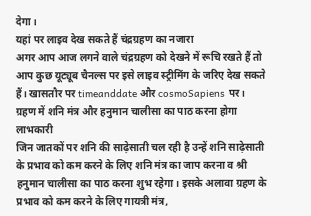देगा।
यहां पर लाइव देख सकते हैं चंद्रग्रहण का नजारा
अगर आप आज लगने वाले चंद्रग्रहण को देखने में रूचि रखते हैं तो आप कुछ यूट्यूब चैनल्स पर इसे लाइव स्ट्रीमिंग के जरिए देख सकते हैं। खासतौर पर timeanddate और cosmoSapiens पर।
ग्रहण में शनि मंत्र और हनुमान चालीसा का पाठ करना होगा लाभकारी
जिन जातकों पर शनि की साढ़ेसाती चल रही है उन्हें शनि साढ़ेसाती के प्रभाव को कम करने के लिए शनि मंत्र का जाप करना व श्री हनुमान चालीसा का पाठ करना शुभ रहेगा। इसके अलावा ग्रहण के प्रभाव को कम करने के लिए गायत्री मंत्र,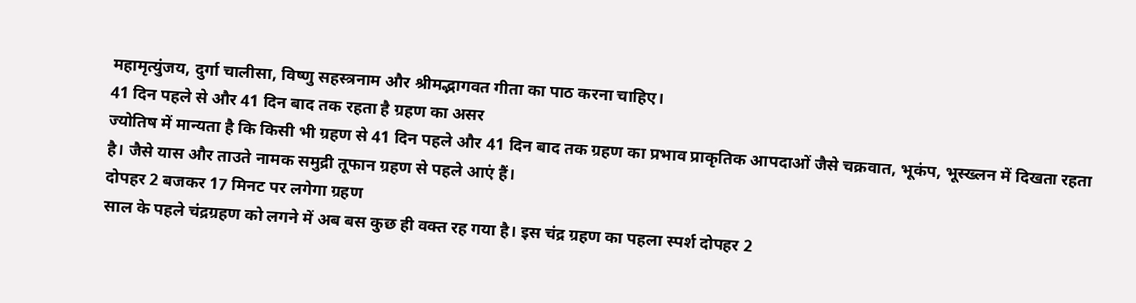महामृत्युंजय, दुर्गा चालीसा, विष्णु सहस्त्रनाम और श्रीमद्भागवत गीता का पाठ करना चाहिए।
41 दिन पहले से और 41 दिन बाद तक रहता है ग्रहण का असर
ज्योतिष में मान्यता है कि किसी भी ग्रहण से 41 दिन पहले और 41 दिन बाद तक ग्रहण का प्रभाव प्राकृतिक आपदाओं जैसे चक्रवात, भूकंप, भूस्ख्लन में दिखता रहता है। जैसे यास और ताउते नामक समुद्री तूफान ग्रहण से पहले आएं हैं।
दोपहर 2 बजकर 17 मिनट पर लगेगा ग्रहण
साल के पहले चंद्रग्रहण को लगने में अब बस कुछ ही वक्त रह गया है। इस चंद्र ग्रहण का पहला स्पर्श दोपहर 2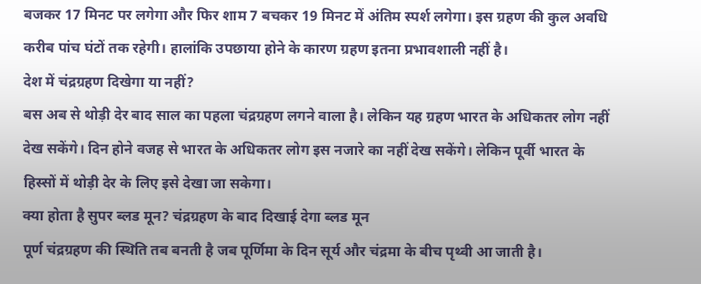बजकर 17 मिनट पर लगेगा और फिर शाम 7 बचकर 19 मिनट में अंतिम स्पर्श लगेगा। इस ग्रहण की कुल अवधि करीब पांच घंटों तक रहेगी। हालांकि उपछाया होने के कारण ग्रहण इतना प्रभावशाली नहीं है।
देश में चंद्रग्रहण दिखेगा या नहीं?
बस अब से थोड़ी देर बाद साल का पहला चंद्रग्रहण लगने वाला है। लेकिन यह ग्रहण भारत के अधिकतर लोग नहीं देख सकेंगे। दिन होने वजह से भारत के अधिकतर लोग इस नजारे का नहीं देख सकेंगे। लेकिन पूर्वी भारत के हिस्सों में थोड़ी देर के लिए इसे देखा जा सकेगा।
क्या होता है सुपर ब्लड मून? चंद्रग्रहण के बाद दिखाई देगा ब्लड मून
पूर्ण चंद्रग्रहण की स्थिति तब बनती है जब पूर्णिमा के दिन सूर्य और चंद्रमा के बीच पृथ्वी आ जाती है।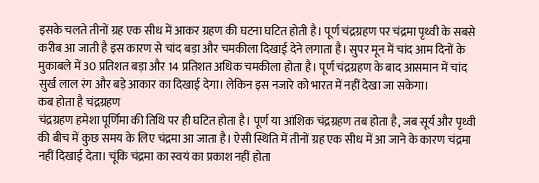इसके चलते तीनों ग्रह एक सीध में आकर ग्रहण की घटना घटित होती है। पूर्ण चंद्रग्रहण पर चंद्रमा पृथ्वी के सबसे करीब आ जाती है इस कारण से चांद बड़ा और चमकीला दिखाई देने लगाता है। सुपर मून में चांद आम दिनों के मुकाबले में 30 प्रतिशत बड़ा और 14 प्रतिशत अधिक चमकीला होता है। पूर्ण चंद्रग्रहण के बाद आसमान में चांद सुर्ख लाल रंग और बड़े आकार का दिखाई देगा। लेकिन इस नजारे को भारत में नहीं देखा जा सकेगा।
कब होता है चंद्रग्रहण
चंद्रग्रहण हमेशा पूर्णिमा की तिथि पर ही घटित होता है। पूर्ण या आंशिक चंद्रग्रहण तब होता है, जब सूर्य और पृथ्वी की बीच में कुछ समय के लिए चंद्रमा आ जाता है। ऐसी स्थिति में तीनों ग्रह एक सीध में आ जाने के कारण चंद्रमा नहीं दिखाई देता। चूंकि चंद्रमा का स्वयं का प्रकाश नहीं होता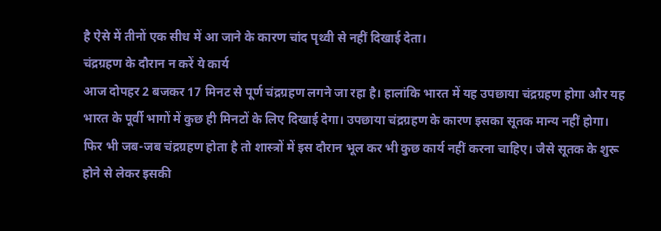है ऐसे में तीनों एक सीध में आ जाने के कारण चांद पृथ्वी से नहीं दिखाई देता।
चंद्रग्रहण के दौरान न करें ये कार्य
आज दोपहर 2 बजकर 17 मिनट से पूर्ण चंद्रग्रहण लगने जा रहा है। हालांकि भारत में यह उपछाया चंद्रग्रहण होगा और यह भारत के पूर्वी भागों में कुछ ही मिनटों के लिए दिखाई देगा। उपछाया चंद्रग्रहण के कारण इसका सूतक मान्य नहीं होगा। फिर भी जब-जब चंद्रग्रहण होता है तो शास्त्रों में इस दौरान भूल कर भी कुछ कार्य नहीं करना चाहिए। जैसे सूतक के शुरू होने से लेकर इसकी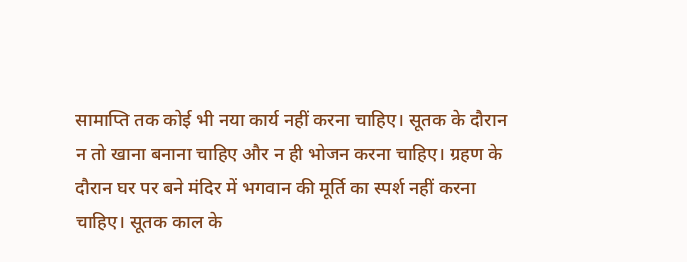सामाप्ति तक कोई भी नया कार्य नहीं करना चाहिए। सूतक के दौरान न तो खाना बनाना चाहिए और न ही भोजन करना चाहिए। ग्रहण के दौरान घर पर बने मंदिर में भगवान की मूर्ति का स्पर्श नहीं करना चाहिए। सूतक काल के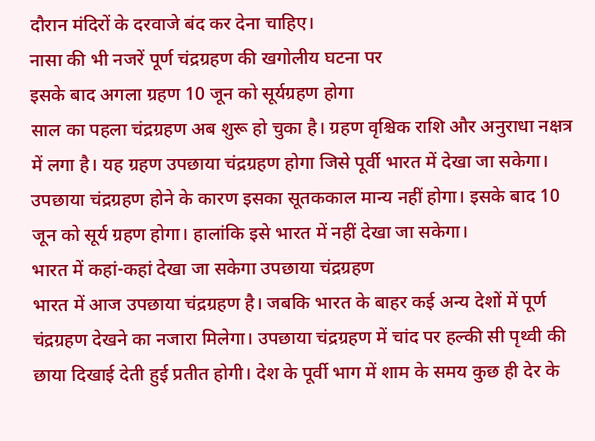दौरान मंदिरों के दरवाजे बंद कर देना चाहिए।
नासा की भी नजरें पूर्ण चंद्रग्रहण की खगोलीय घटना पर
इसके बाद अगला ग्रहण 10 जून को सूर्यग्रहण होगा
साल का पहला चंद्रग्रहण अब शुरू हो चुका है। ग्रहण वृश्चिक राशि और अनुराधा नक्षत्र में लगा है। यह ग्रहण उपछाया चंद्रग्रहण होगा जिसे पूर्वी भारत में देखा जा सकेगा। उपछाया चंद्रग्रहण होने के कारण इसका सूतककाल मान्य नहीं होगा। इसके बाद 10 जून को सूर्य ग्रहण होगा। हालांकि इसे भारत में नहीं देखा जा सकेगा।
भारत में कहां-कहां देखा जा सकेगा उपछाया चंद्रग्रहण
भारत में आज उपछाया चंद्रग्रहण है। जबकि भारत के बाहर कई अन्य देशों में पूर्ण चंद्रग्रहण देखने का नजारा मिलेगा। उपछाया चंद्रग्रहण में चांद पर हल्की सी पृथ्वी की छाया दिखाई देती हुई प्रतीत होगी। देश के पूर्वी भाग में शाम के समय कुछ ही देर के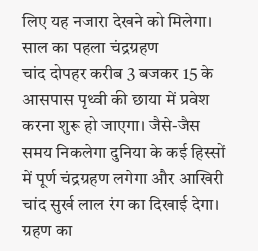लिए यह नजारा देखने को मिलेगा।
साल का पहला चंद्रग्रहण
चांद दोपहर करीब 3 बजकर 15 के आसपास पृथ्वी की छाया में प्रवेश करना शुरू हो जाएगा। जैसे-जैस समय निकलेगा दुनिया के कई हिस्सों में पूर्ण चंद्रग्रहण लगेगा और आखिरी चांद सुर्ख लाल रंग का दिखाई देगा।
ग्रहण का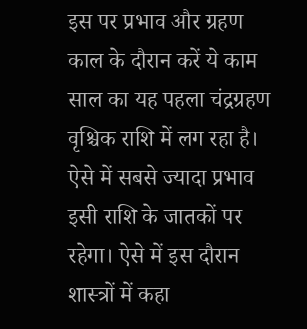इस पर प्रभाव और ग्रहण काल के दौरान करें ये काम
साल का यह पहला चंद्रग्रहण वृश्चिक राशि में लग रहा है। ऐसे में सबसे ज्यादा प्रभाव इसी राशि के जातकों पर रहेगा। ऐसे में इस दौरान शास्त्रों में कहा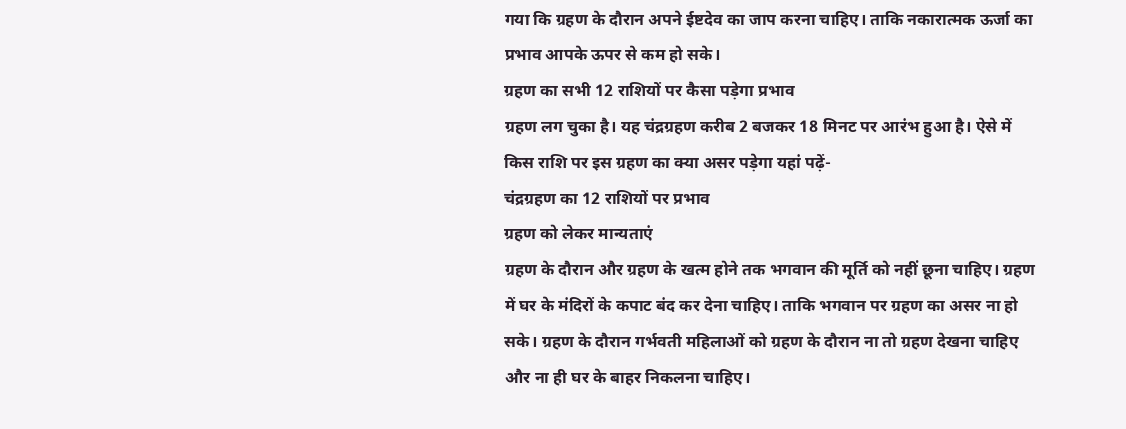गया कि ग्रहण के दौरान अपने ईष्टदेव का जाप करना चाहिए। ताकि नकारात्मक ऊर्जा का प्रभाव आपके ऊपर से कम हो सके।
ग्रहण का सभी 12 राशियों पर कैसा पड़ेगा प्रभाव
ग्रहण लग चुका है। यह चंद्रग्रहण करीब 2 बजकर 18 मिनट पर आरंभ हुआ है। ऐसे में किस राशि पर इस ग्रहण का क्या असर पड़ेगा यहां पढ़ें-
चंद्रग्रहण का 12 राशियों पर प्रभाव
ग्रहण को लेकर मान्यताएं
ग्रहण के दौरान और ग्रहण के खत्म होने तक भगवान की मूर्ति को नहीं छूना चाहिए। ग्रहण में घर के मंदिरों के कपाट बंद कर देना चाहिए। ताकि भगवान पर ग्रहण का असर ना हो सके। ग्रहण के दौरान गर्भवती महिलाओं को ग्रहण के दौरान ना तो ग्रहण देखना चाहिए और ना ही घर के बाहर निकलना चाहिए।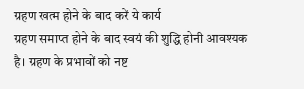ग्रहण खत्म होने के बाद करें ये कार्य
ग्रहण समाप्त होने के बाद स्वयं की शुद्धि होनी आवश्यक है। ग्रहण के प्रभावों को नष्ट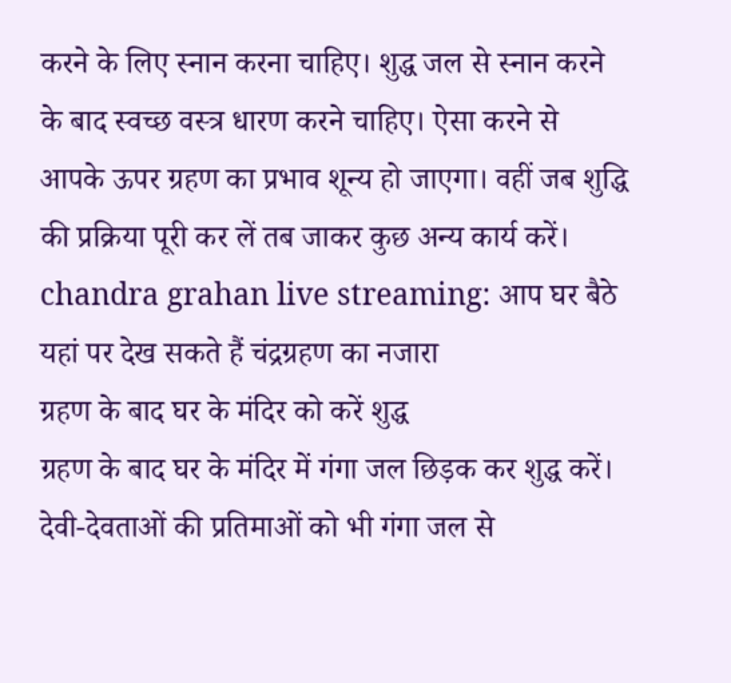करने के लिए स्नान करना चाहिए। शुद्ध जल से स्नान करने के बाद स्वच्छ वस्त्र धारण करने चाहिए। ऐसा करने से आपके ऊपर ग्रहण का प्रभाव शून्य हो जाएगा। वहीं जब शुद्धि की प्रक्रिया पूरी कर लें तब जाकर कुछ अन्य कार्य करें।
chandra grahan live streaming: आप घर बैठे यहां पर देख सकते हैं चंद्रग्रहण का नजारा
ग्रहण के बाद घर के मंदिर को करें शुद्ध
ग्रहण के बाद घर के मंदिर में गंगा जल छिड़क कर शुद्ध करें। देवी-देवताओं की प्रतिमाओं को भी गंगा जल से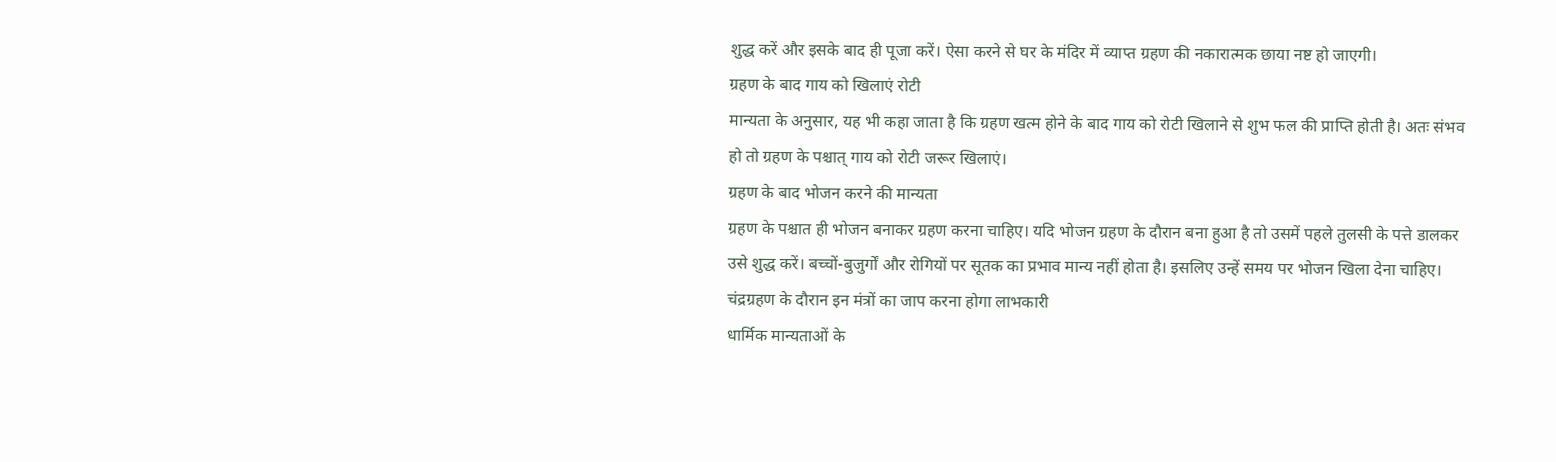शुद्ध करें और इसके बाद ही पूजा करें। ऐसा करने से घर के मंदिर में व्याप्त ग्रहण की नकारात्मक छाया नष्ट हो जाएगी।
ग्रहण के बाद गाय को खिलाएं रोटी
मान्यता के अनुसार, यह भी कहा जाता है कि ग्रहण खत्म होने के बाद गाय को रोटी खिलाने से शुभ फल की प्राप्ति होती है। अतः संभव हो तो ग्रहण के पश्चात् गाय को रोटी जरूर खिलाएं।
ग्रहण के बाद भोजन करने की मान्यता
ग्रहण के पश्चात ही भोजन बनाकर ग्रहण करना चाहिए। यदि भोजन ग्रहण के दौरान बना हुआ है तो उसमें पहले तुलसी के पत्ते डालकर उसे शुद्ध करें। बच्चों-बुजुर्गों और रोगियों पर सूतक का प्रभाव मान्य नहीं होता है। इसलिए उन्हें समय पर भोजन खिला देना चाहिए।
चंद्रग्रहण के दौरान इन मंत्रों का जाप करना होगा लाभकारी
धार्मिक मान्यताओं के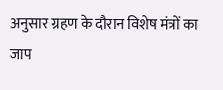अनुसार ग्रहण के दौरान विशेष मंत्रों का जाप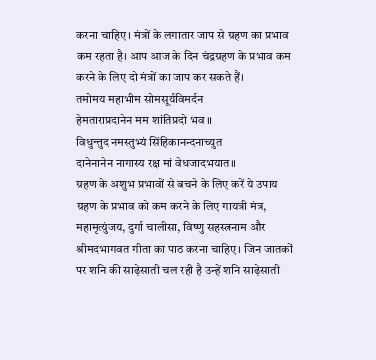करना चाहिए। मंत्रों के लगातार जाप से ग्रहण का प्रभाव कम रहता है। आप आज के दिन चंद्रग्रहण के प्रभाव कम करने के लिए दो मंत्रों का जाप कर सकते हैं।
तमोमय महाभीम सोमसूर्यविमर्दन
हेमताराप्रदानेन मम शांतिप्रदो भव ॥
विधुन्तुद नमस्तुभ्यं सिंहिकानन्दनाच्युत
दानेनानेन नागास्य रक्ष मां वेधजादभयात॥
ग्रहण के अशुभ प्रभावों से बचने के लिए करें ये उपाय
ग्रहण के प्रभाव को कम करने के लिए गायत्री मंत्र, महामृत्युंजय, दुर्गा चालीसा, विष्णु सहस्त्रनाम और श्रीमदभागवत गीता का पाठ करना चाहिए। जिन जातकों पर शनि की साढ़ेसाती चल रही है उन्हें शनि साढ़ेसाती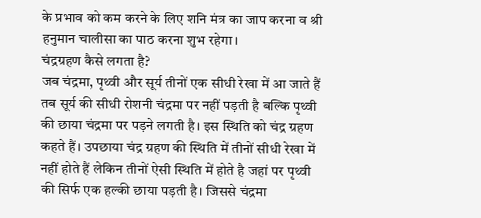के प्रभाव को कम करने के लिए शनि मंत्र का जाप करना व श्री हनुमान चालीसा का पाठ करना शुभ रहेगा।
चंद्रग्रहण कैसे लगता है?
जब चंद्रमा, पृथ्वी और सूर्य तीनों एक सीधी रेखा में आ जाते हैं तब सूर्य की सीधी रोशनी चंद्रमा पर नहीं पड़ती है बल्कि पृथ्वी की छाया चंद्रमा पर पड़ने लगती है। इस स्थिति को चंद्र ग्रहण कहते हैं। उपछाया चंद्र ग्रहण की स्थिति में तीनों सीधी रेखा में नहीं होते हैं लेकिन तीनों ऐसी स्थिति में होते है जहां पर पृथ्वी की सिर्फ एक हल्की छाया पड़ती है। जिससे चंद्रमा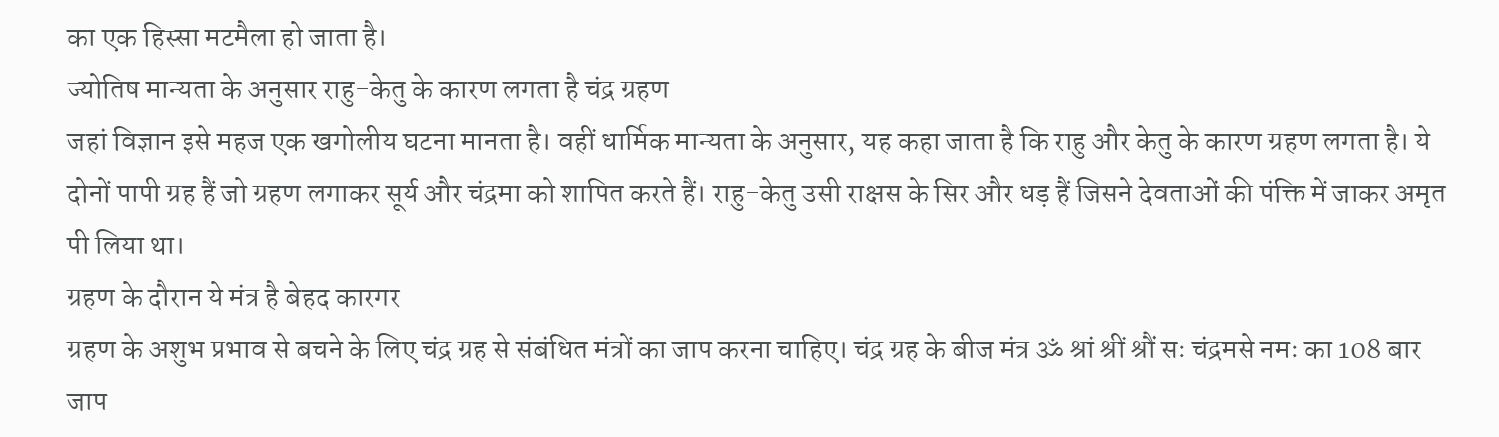का एक हिस्सा मटमैला हो जाता है।
ज्योतिष मान्यता के अनुसार राहु-केतु के कारण लगता है चंद्र ग्रहण
जहां विज्ञान इसे महज एक खगोलीय घटना मानता है। वहीं धार्मिक मान्यता के अनुसार, यह कहा जाता है कि राहु और केतु के कारण ग्रहण लगता है। ये दोनों पापी ग्रह हैं जो ग्रहण लगाकर सूर्य और चंद्रमा को शापित करते हैं। राहु-केतु उसी राक्षस के सिर और धड़ हैं जिसने देवताओं की पंक्ति में जाकर अमृत पी लिया था।
ग्रहण के दौरान ये मंत्र है बेहद कारगर
ग्रहण के अशुभ प्रभाव से बचने के लिए चंद्र ग्रह से संबंधित मंत्रों का जाप करना चाहिए। चंद्र ग्रह के बीज मंत्र ॐ श्रां श्रीं श्रौं सः चंद्रमसे नमः का 108 बार जाप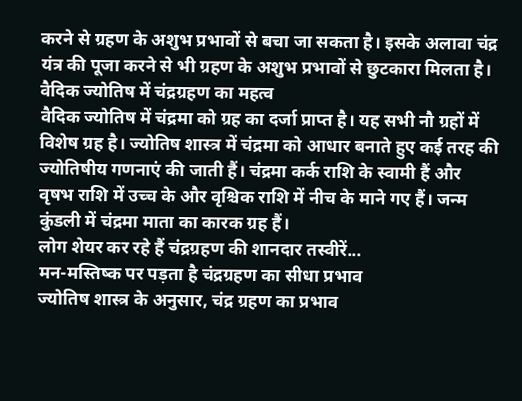करने से ग्रहण के अशुभ प्रभावों से बचा जा सकता है। इसके अलावा चंद्र यंत्र की पूजा करने से भी ग्रहण के अशुभ प्रभावों से छुटकारा मिलता है।
वैदिक ज्योतिष में चंद्रग्रहण का महत्व
वैदिक ज्योतिष में चंद्रमा को ग्रह का दर्जा प्राप्त है। यह सभी नौ ग्रहों में विशेष ग्रह है। ज्योतिष शास्त्र में चंद्रमा को आधार बनाते हुए कई तरह की ज्योतिषीय गणनाएं की जाती हैं। चंद्रमा कर्क राशि के स्वामी हैं और वृषभ राशि में उच्च के और वृश्चिक राशि में नीच के माने गए हैं। जन्म कुंडली में चंद्रमा माता का कारक ग्रह हैं।
लोग शेयर कर रहे हैं चंद्रग्रहण की शानदार तस्वीरें...
मन-मस्तिष्क पर पड़ता है चंद्रग्रहण का सीधा प्रभाव
ज्योतिष शास्त्र के अनुसार, चंद्र ग्रहण का प्रभाव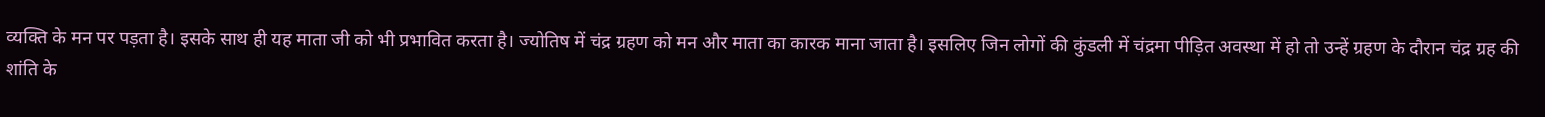व्यक्ति के मन पर पड़ता है। इसके साथ ही यह माता जी को भी प्रभावित करता है। ज्योतिष में चंद्र ग्रहण को मन और माता का कारक माना जाता है। इसलिए जिन लोगों की कुंडली में चंद्रमा पीड़ित अवस्था में हो तो उन्हें ग्रहण के दौरान चंद्र ग्रह की शांति के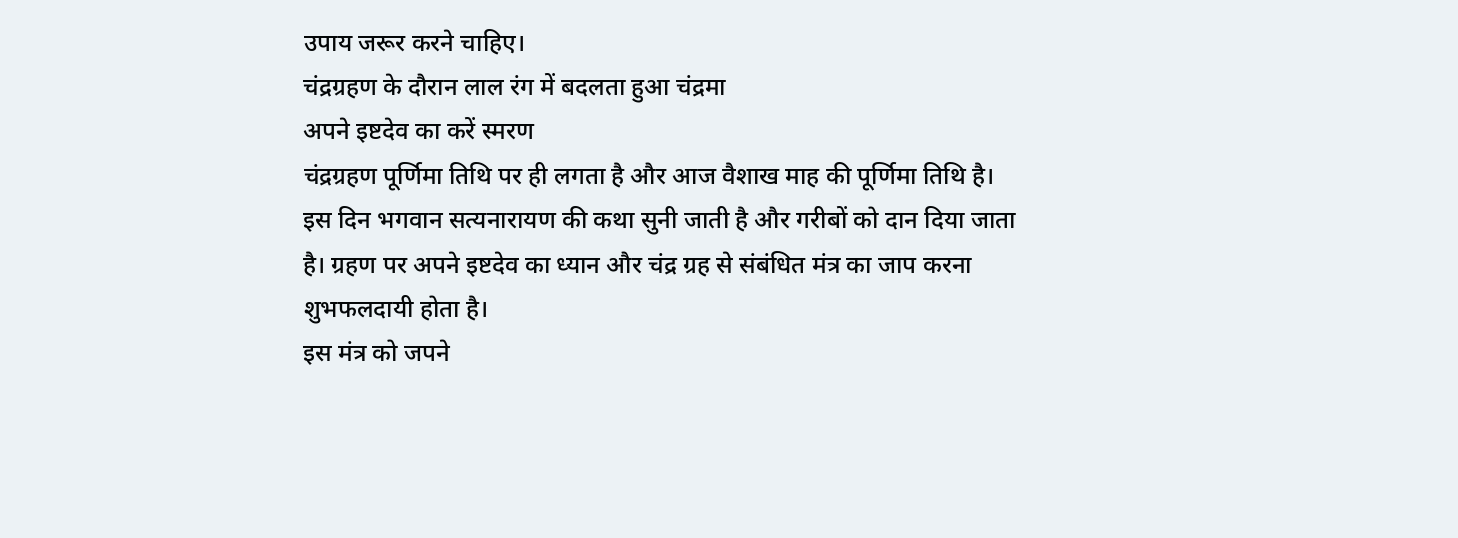उपाय जरूर करने चाहिए।
चंद्रग्रहण के दौरान लाल रंग में बदलता हुआ चंद्रमा
अपने इष्टदेव का करें स्मरण
चंद्रग्रहण पूर्णिमा तिथि पर ही लगता है और आज वैशाख माह की पूर्णिमा तिथि है। इस दिन भगवान सत्यनारायण की कथा सुनी जाती है और गरीबों को दान दिया जाता है। ग्रहण पर अपने इष्टदेव का ध्यान और चंद्र ग्रह से संबंधित मंत्र का जाप करना शुभफलदायी होता है।
इस मंत्र को जपने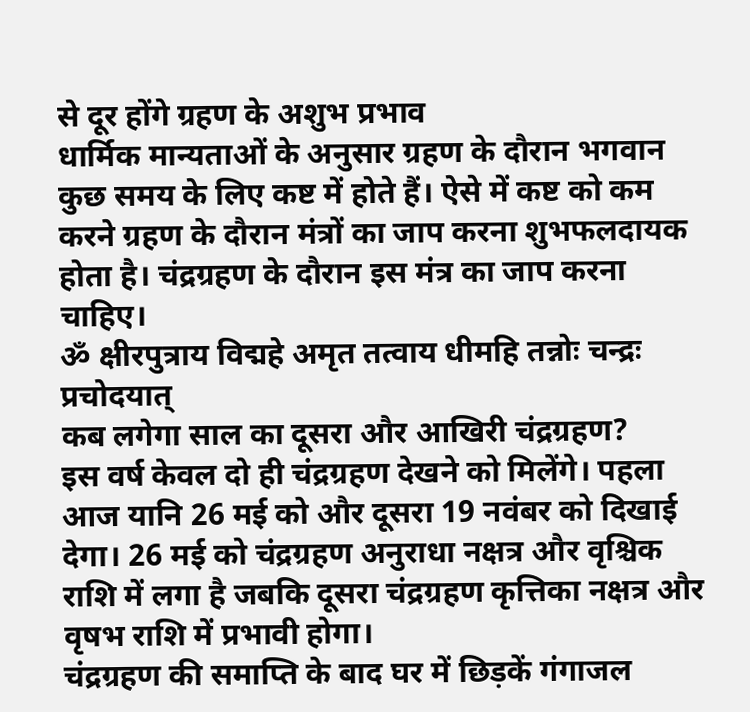से दूर होंगे ग्रहण के अशुभ प्रभाव
धार्मिक मान्यताओं के अनुसार ग्रहण के दौरान भगवान कुछ समय के लिए कष्ट में होते हैं। ऐसे में कष्ट को कम करने ग्रहण के दौरान मंत्रों का जाप करना शुभफलदायक होता है। चंद्रग्रहण के दौरान इस मंत्र का जाप करना चाहिए।
ॐ क्षीरपुत्राय विद्महे अमृत तत्वाय धीमहि तन्नोः चन्द्रः प्रचोदयात्
कब लगेगा साल का दूसरा और आखिरी चंद्रग्रहण?
इस वर्ष केवल दो ही चंद्रग्रहण देखने को मिलेंगे। पहला आज यानि 26 मई को और दूसरा 19 नवंबर को दिखाई देगा। 26 मई को चंद्रग्रहण अनुराधा नक्षत्र और वृश्चिक राशि में लगा है जबकि दूसरा चंद्रग्रहण कृत्तिका नक्षत्र और वृषभ राशि में प्रभावी होगा।
चंद्रग्रहण की समाप्ति के बाद घर में छिड़कें गंगाजल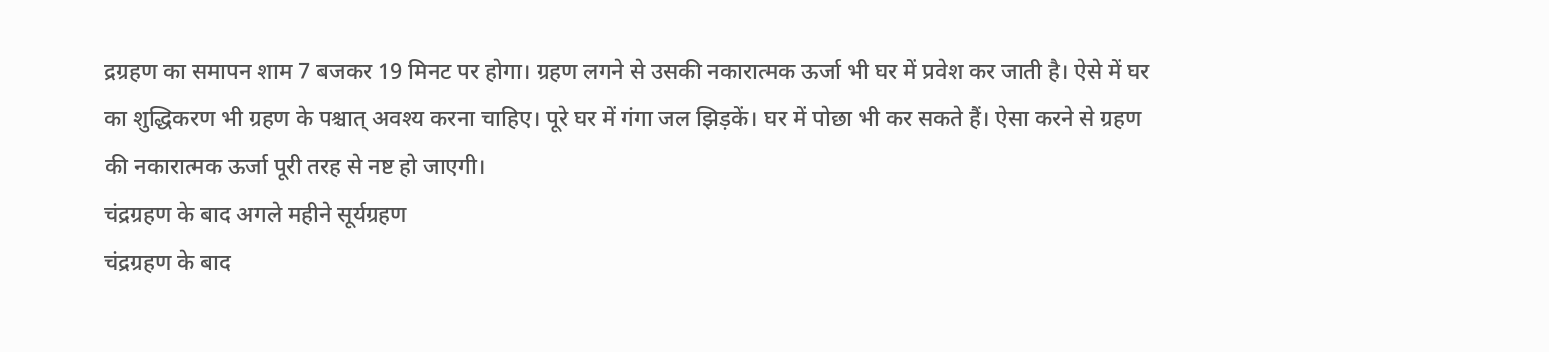द्रग्रहण का समापन शाम 7 बजकर 19 मिनट पर होगा। ग्रहण लगने से उसकी नकारात्मक ऊर्जा भी घर में प्रवेश कर जाती है। ऐसे में घर का शुद्धिकरण भी ग्रहण के पश्चात् अवश्य करना चाहिए। पूरे घर में गंगा जल झिड़कें। घर में पोछा भी कर सकते हैं। ऐसा करने से ग्रहण की नकारात्मक ऊर्जा पूरी तरह से नष्ट हो जाएगी।
चंद्रग्रहण के बाद अगले महीने सूर्यग्रहण
चंद्रग्रहण के बाद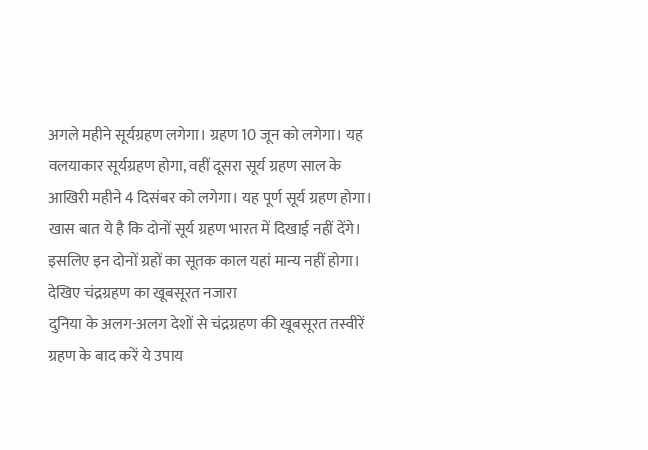अगले महीने सूर्यग्रहण लगेगा। ग्रहण 10 जून को लगेगा। यह वलयाकार सूर्यग्रहण होगा, वहीं दूसरा सूर्य ग्रहण साल के आखिरी महीने 4 दिसंबर को लगेगा। यह पूर्ण सूर्य ग्रहण होगा। खास बात ये है कि दोनों सूर्य ग्रहण भारत में दिखाई नहीं देंगे। इसलिए इन दोनों ग्रहों का सूतक काल यहां मान्य नहीं होगा।
देखिए चंद्रग्रहण का खूबसूरत नजारा
दुनिया के अलग-अलग देशों से चंद्रग्रहण की खूबसूरत तस्वीरें
ग्रहण के बाद करें ये उपाय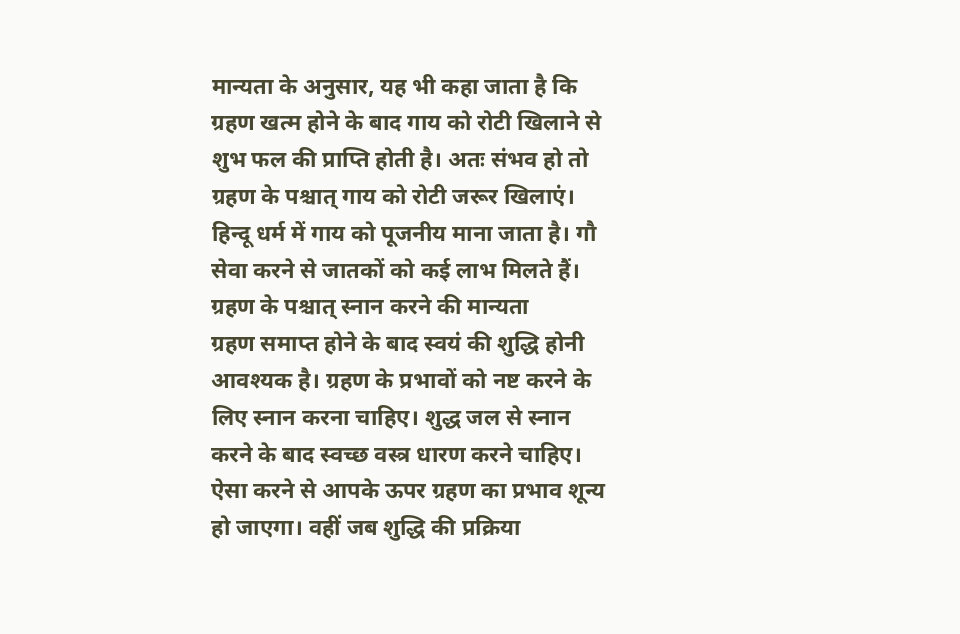मान्यता के अनुसार, यह भी कहा जाता है कि ग्रहण खत्म होने के बाद गाय को रोटी खिलाने से शुभ फल की प्राप्ति होती है। अतः संभव हो तो ग्रहण के पश्चात् गाय को रोटी जरूर खिलाएं। हिन्दू धर्म में गाय को पूजनीय माना जाता है। गौ सेवा करने से जातकों को कई लाभ मिलते हैं।
ग्रहण के पश्चात् स्नान करने की मान्यता
ग्रहण समाप्त होने के बाद स्वयं की शुद्धि होनी आवश्यक है। ग्रहण के प्रभावों को नष्ट करने के लिए स्नान करना चाहिए। शुद्ध जल से स्नान करने के बाद स्वच्छ वस्त्र धारण करने चाहिए। ऐसा करने से आपके ऊपर ग्रहण का प्रभाव शून्य हो जाएगा। वहीं जब शुद्धि की प्रक्रिया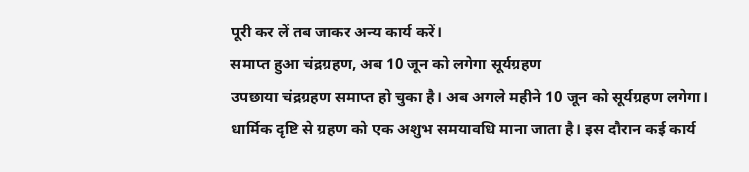पूरी कर लें तब जाकर अन्य कार्य करें।
समाप्त हुआ चंद्रग्रहण, अब 10 जून को लगेगा सूर्यग्रहण
उपछाया चंद्रग्रहण समाप्त हो चुका है। अब अगले महीने 10 जून को सूर्यग्रहण लगेगा। धार्मिक दृष्टि से ग्रहण को एक अशुभ समयावधि माना जाता है। इस दौरान कई कार्य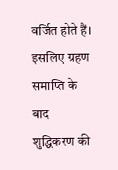वर्जित होते हैं। इसलिए ग्रहण समाप्ति के बाद शुद्धिकरण की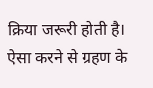क्रिया जरूरी होती है। ऐसा करने से ग्रहण के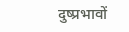दुष्प्रभावों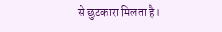से छुटकारा मिलता है।